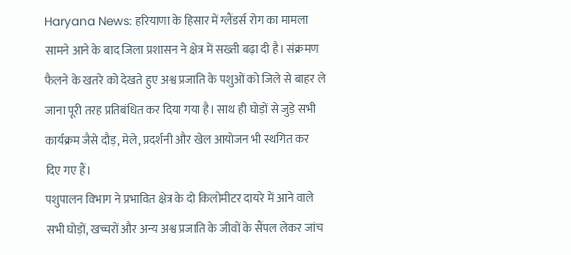Haryana News: हरियाणा के हिसार में ग्लैंडर्स रोग का मामला सामने आने के बाद जिला प्रशासन ने क्षेत्र में सख्ती बढ़ा दी है। संक्रमण फैलने के खतरे को देखते हुए अश्व प्रजाति के पशुओं को जिले से बाहर ले जाना पूरी तरह प्रतिबंधित कर दिया गया है। साथ ही घोड़ों से जुड़े सभी कार्यक्रम जैसे दौड़, मेले, प्रदर्शनी और खेल आयोजन भी स्थगित कर दिए गए हैं।
पशुपालन विभाग ने प्रभावित क्षेत्र के दो किलोमीटर दायरे में आने वाले सभी घोड़ों, खच्चरों और अन्य अश्व प्रजाति के जीवों के सैंपल लेकर जांच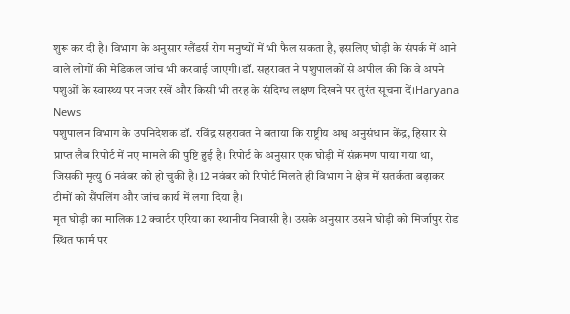शुरू कर दी है। विभाग के अनुसार ग्लैंडर्स रोग मनुष्यों में भी फैल सकता है, इसलिए घोड़ी के संपर्क में आने वाले लोगों की मेडिकल जांच भी करवाई जाएगी।डॉ. सहरावत ने पशुपालकों से अपील की कि वे अपने पशुओं के स्वास्थ्य पर नजर रखें और किसी भी तरह के संदिग्ध लक्षण दिखने पर तुरंत सूचना दें।Haryana News
पशुपालन विभाग के उपनिदेशक डॉ. रविंद्र सहरावत ने बताया कि राष्ट्रीय अश्व अनुसंधान केंद्र, हिसार से प्राप्त लैब रिपोर्ट में नए मामले की पुष्टि हुई है। रिपोर्ट के अनुसार एक घोड़ी में संक्रमण पाया गया था, जिसकी मृत्यु 6 नवंबर को हो चुकी है। 12 नवंबर को रिपोर्ट मिलते ही विभाग ने क्षेत्र में सतर्कता बढ़ाकर टीमों को सैंपलिंग और जांच कार्य में लगा दिया है।
मृत घोड़ी का मालिक 12 क्वार्टर एरिया का स्थानीय निवासी है। उसके अनुसार उसने घोड़ी को मिर्जापुर रोड स्थित फार्म पर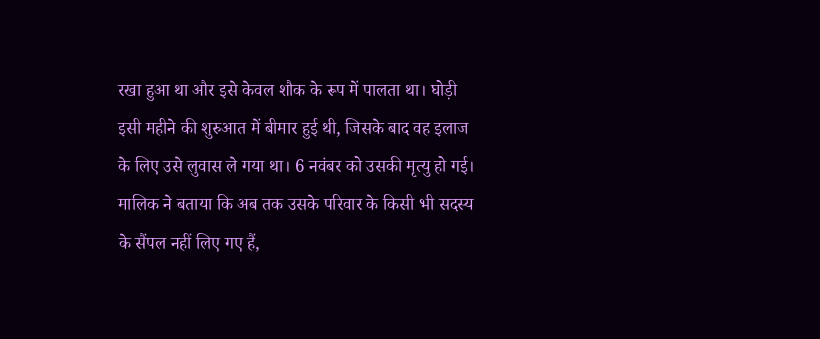रखा हुआ था और इसे केवल शौक के रूप में पालता था। घोड़ी इसी महीने की शुरुआत में बीमार हुई थी, जिसके बाद वह इलाज के लिए उसे लुवास ले गया था। 6 नवंबर को उसकी मृत्यु हो गई।
मालिक ने बताया कि अब तक उसके परिवार के किसी भी सदस्य के सैंपल नहीं लिए गए हैं,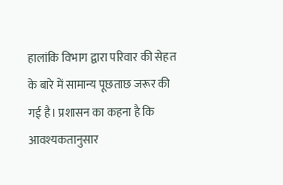हालांकि विभाग द्वारा परिवार की सेहत के बारे में सामान्य पूछताछ जरूर की गई है। प्रशासन का कहना है कि आवश्यकतानुसार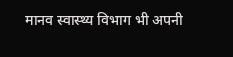मानव स्वास्थ्य विभाग भी अपनी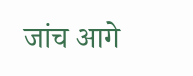जांच आगे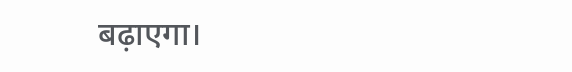बढ़ाएगा।